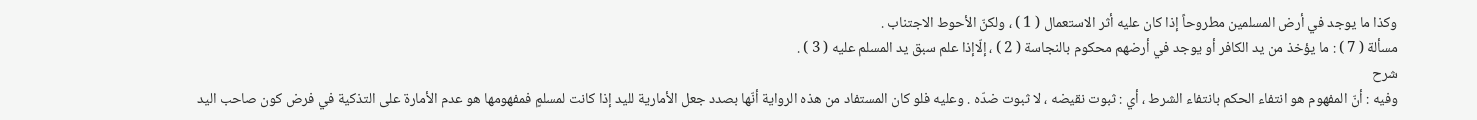وكذا ما يوجد في أرض المسلمين مطروحاً إذا كان عليه أثر الاستعمال ( 1 ) ، ولكنّ الأحوط الاجتناب .
مسألة ( 7 ) : ما يؤخذ من يد الكافر أو يوجد في أرضهم محكوم بالنجاسة ( 2 ) ، إلّاإذا علم سبق يد المسلم عليه ( 3 ) .
شرح
وفيه : أنّ المفهوم هو انتفاء الحكم بانتفاء الشرط ، أي : ثبوت نقيضه ، لا ثبوت ضدّه . وعليه فلو كان المستفاد من هذه الرواية أنّها بصدد جعل الأمارية لليد إذا كانت لمسلمٍ فمفهومها هو عدم الأمارة على التذكية في فرض كون صاحب اليد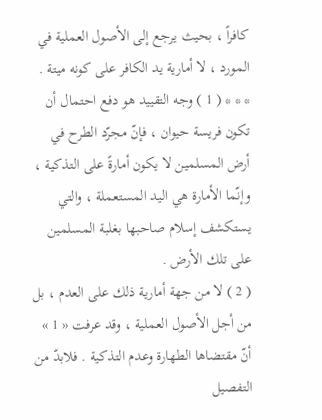كافراً ، بحيث يرجع إلى الأصول العملية في المورد ، لا أمارية يد الكافر على كونه ميتة .
* * * ( 1 ) وجه التقييد هو دفع احتمال أن تكون فريسة حيوان ، فإنّ مجرّد الطرح في أرض المسلمين لا يكون أمارةً على التذكية ، وإنّما الأمارة هي اليد المستعملة ، والتي يستكشف إسلام صاحبها بغلبة المسلمين على تلك الأرض .
( 2 ) لا من جهة أمارية ذلك على العدم ، بل من أجل الأصول العملية ، وقد عرفت « 1 » أنّ مقتضاها الطهارة وعدم التذكية . فلابدّ من التفصيل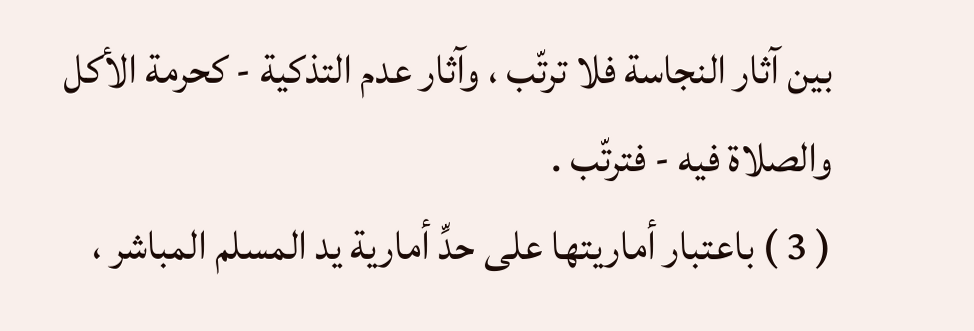بين آثار النجاسة فلا ترتّب ، وآثار عدم التذكية - كحرمة الأكل والصلاة فيه - فترتّب .
( 3 ) باعتبار أماريتها على حدِّ أمارية يد المسلم المباشر ،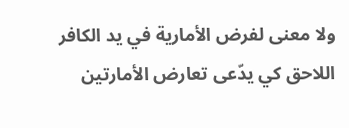ولا معنى لفرض الأمارية في يد الكافر اللاحق كي يدّعى تعارض الأمارتين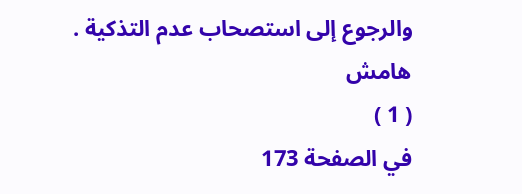والرجوع إلى استصحاب عدم التذكية .
هامش
( 1 )
في الصفحة 173